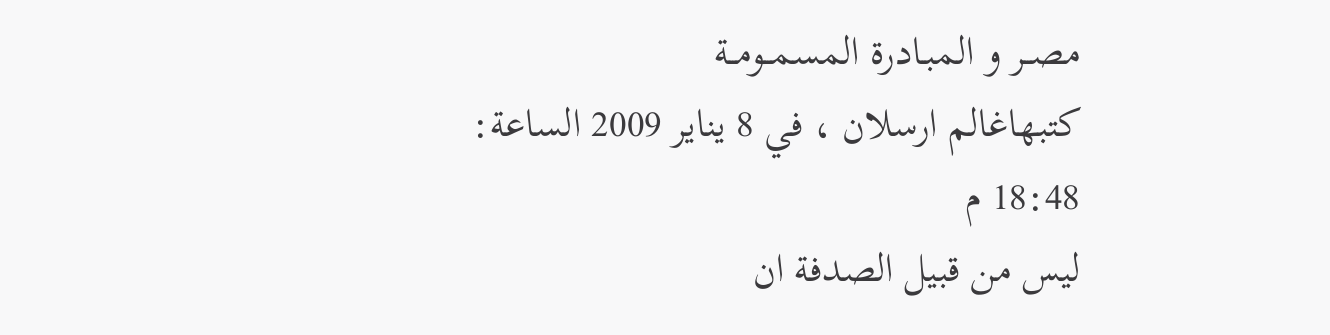مصــر و المبـادرة المسمــومــة
كتبهاغالم ارسلان ، في 8 يناير 2009 الساعة: 18:48 م
ليس من قبيل الصدفة ان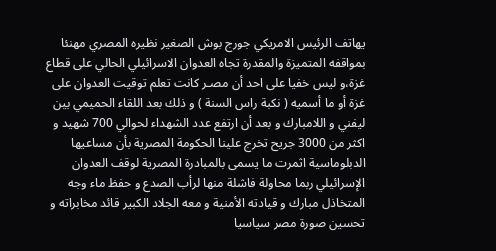يهاتف الرئيس الامريكي جورج بوش الصغير نظيره المصري مهنئا بمواقفه المتميزة والمقدرة تجاه العدوان الاسرائيلي الحالي على قطاع غزة،و ليس خفيا على احد أن مصـر كانت تعلم توقيت العدوان على غزة أو ما أسميه ( نكبة راس السنة ) و ذلك بعد اللقاء الحميمي بين ليفني و اللامبارك و بعد أن ارتفع عدد الشهداء لحوالي 700 شهيد و اكثر من 3000 جريح تخرج علينا الحكومة المصرية بأن مساعيها الدبلوماسية اثمرت ما يسمى بالمبادرة المصرية لوقف العدوان الإسرائيلي ربما محاولة فاشلة منها لرأب الصدع و حفظ ماء وجه المتخاذل مبارك و قيادته الأمنية و معه الجلاد الكبير قائد مخابراته و تحسين صورة مصر سياسيا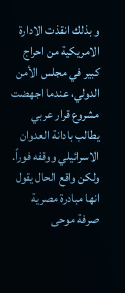و بذلك انقذت الادارة الامريكية من احراج كبير في مجلس الأمن الدولي، عندما اجهضت مشروع قرار عربي يطالب بادانة العدوان الاسرائيلي ووقفه فوراً. ولكن واقع الحال يقول انها مبادرة مصرية صرفة موحى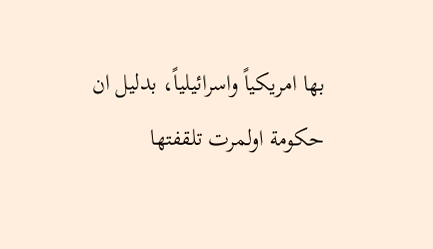بها امريكياً واسرائيلياً، بدليل ان حكومة اولمرت تلقفتها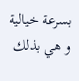بسرعة خيالية و هي بذلك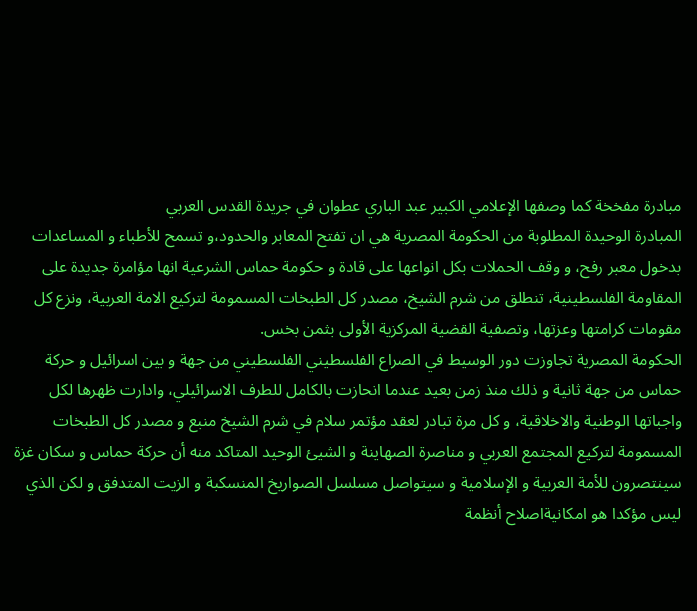مبادرة مفخخة كما وصفها الإعلامي الكبير عبد الباري عطوان في جريدة القدس العربي
المبادرة الوحيدة المطلوبة من الحكومة المصرية هي ان تفتح المعابر والحدود،و تسمح للأطباء و المساعدات بدخول معبر رفح، و وقف الحملات بكل انواعها على قادة و حكومة حماس الشرعية انها مؤامرة جديدة على المقاومة الفلسطينية، تنطلق من شرم الشيخ، مصدر كل الطبخات المسمومة لتركيع الامة العربية، ونزع كل مقومات كرامتها وعزتها، وتصفية القضية المركزية الأولى بثمن بخس.
الحكومة المصرية تجاوزت دور الوسيط في الصراع الفلسطيني الفلسطيني من جهة و بين اسرائيل و حركة حماس من جهة ثانية و ذلك منذ زمن بعيد عندما انحازت بالكامل للطرف الاسرائيلي، وادارت ظهرها لكل واجباتها الوطنية والاخلاقية، و كل مرة تبادر لعقد مؤتمر سلام في شرم الشيخ منبع و مصدر كل الطبخات المسمومة لتركيع المجتمع العربي و مناصرة الصهاينة و الشيئ الوحيد المتاكد منه أن حركة حماس و سكان غزة سينتصرون للأمة العربية و الإسلامية و سيتواصل مسلسل الصواريخ المنسكبة و الزيت المتدفق و لكن الذي ليس مؤكدا هو امكانيةاصلاح أنظمة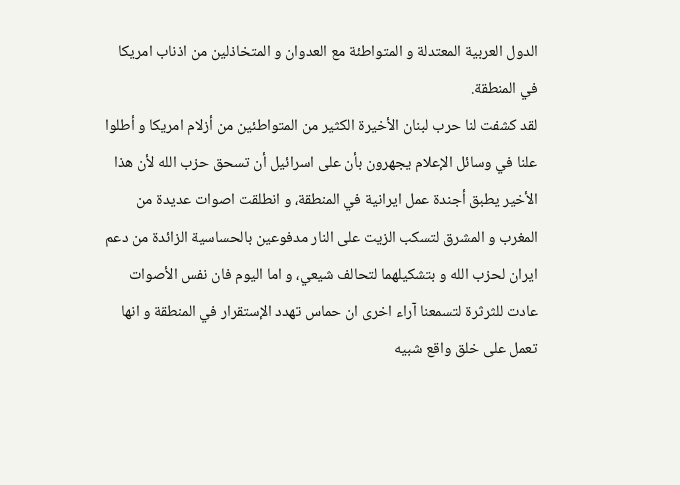الدول العربية المعتدلة و المتواطئة مع العدوان و المتخاذلين من اذناب امريكا في المنطقة.
لقد كشفت لنا حرب لبنان الأخيرة الكثير من المتواطئين من أزلام امريكا و أطلوا علنا في وسائل الإعلام يجهرون بأن على اسرائيل أن تسحق حزب الله لأن هذا الأخير يطبق أجندة عمل ايرانية في المنطقة، و انطلقت اصوات عديدة من المغرب و المشرق لتسكب الزيت على النار مدفوعين بالحساسية الزائدة من دعم ايران لحزب الله و بتشكيلهما لتحالف شيعي، و اما اليوم فان نفس الأصوات عادت للثرثرة لتسمعنا آراء اخرى ان حماس تهدد الإستقرار في المنطقة و انها تعمل على خلق واقع شبيه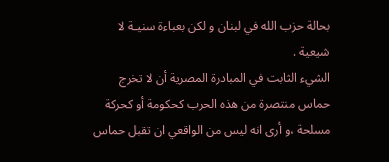بحالة حزب الله في لبنان و لكن بعباءة سنيـة لا شيعية .
الشيء الثابت في المبادرة المصرية أن لا تخرج حماس منتصرة من هذه الحرب كحكومة أو كحركة مسلحة ،و أرى انه ليس من الواقعي ان تقبل حماس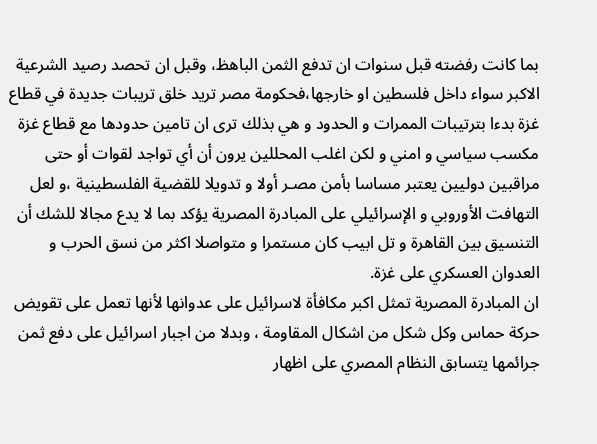بما كانت رفضته قبل سنوات ان تدفع الثمن الباهظ، وقبل ان تحصد رصيد الشرعية الاكبر سواء داخل فلسطين او خارجها،فحكومة مصر تريد خلق تريبات جديدة في قطاع غزة بدءا بترتيبات الممرات و الحدود و هي بذلك ترى ان تامين حدودها مع قطاع غزة مكسب سياسي و امني و لكن اغلب المحللين يرون أن أي تواجد لقوات أو حتى مراقبين دوليين يعتبر مساسا بأمن مصـر أولا و تدويلا للقضية الفلسطينية ،و لعل التهافت الأوروبي و الإسرائيلي على المبادرة المصرية يؤكد بما لا يدع مجالا للشك أن التنسيق بين القاهرة و تل ابيب كان مستمرا و متواصلا اكثر من نسق الحرب و العدوان العسكري على غزة.
ان المبادرة المصرية تمثل اكبر مكافأة لاسرائيل على عدوانها لأنها تعمل على تقويض حركة حماس وكل شكل من اشكال المقاومة ، وبدلا من اجبار اسرائيل على دفع ثمن جرائمها يتسابق النظام المصري على اظهار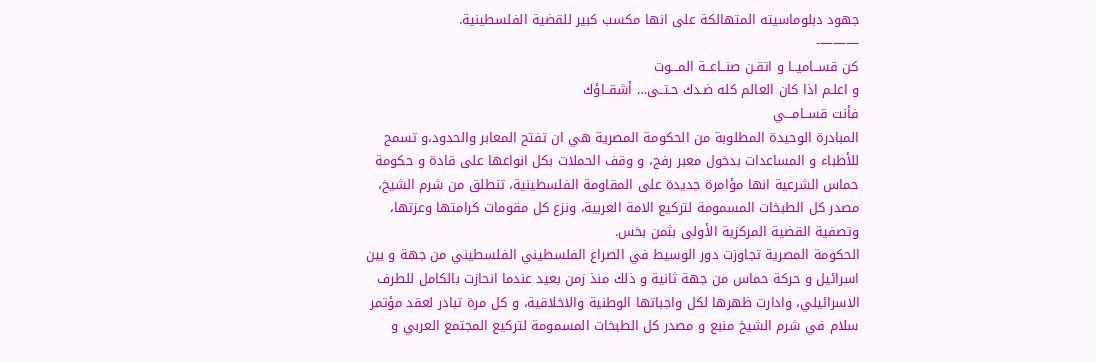جهود دبلوماسيته المتهالكة على انها مكسب كبير للقضية الفلسطينية.
———-
كن قســاميــا و اتقـن صنــاعــة المـــوت
و اعلـم اذا كان العالم كله ضـدك حـتــى… أشقــاؤك
فأنت قســامـــي
المبادرة الوحيدة المطلوبة من الحكومة المصرية هي ان تفتح المعابر والحدود،و تسمح للأطباء و المساعدات بدخول معبر رفح، و وقف الحملات بكل انواعها على قادة و حكومة حماس الشرعية انها مؤامرة جديدة على المقاومة الفلسطينية، تنطلق من شرم الشيخ، مصدر كل الطبخات المسمومة لتركيع الامة العربية، ونزع كل مقومات كرامتها وعزتها، وتصفية القضية المركزية الأولى بثمن بخس.
الحكومة المصرية تجاوزت دور الوسيط في الصراع الفلسطيني الفلسطيني من جهة و بين اسرائيل و حركة حماس من جهة ثانية و ذلك منذ زمن بعيد عندما انحازت بالكامل للطرف الاسرائيلي، وادارت ظهرها لكل واجباتها الوطنية والاخلاقية، و كل مرة تبادر لعقد مؤتمر سلام في شرم الشيخ منبع و مصدر كل الطبخات المسمومة لتركيع المجتمع العربي و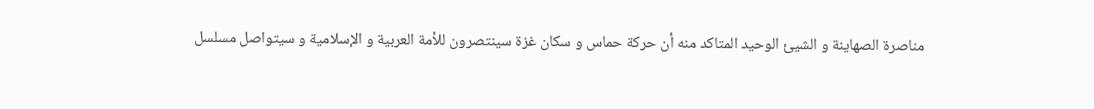مناصرة الصهاينة و الشيئ الوحيد المتاكد منه أن حركة حماس و سكان غزة سينتصرون للأمة العربية و الإسلامية و سيتواصل مسلسل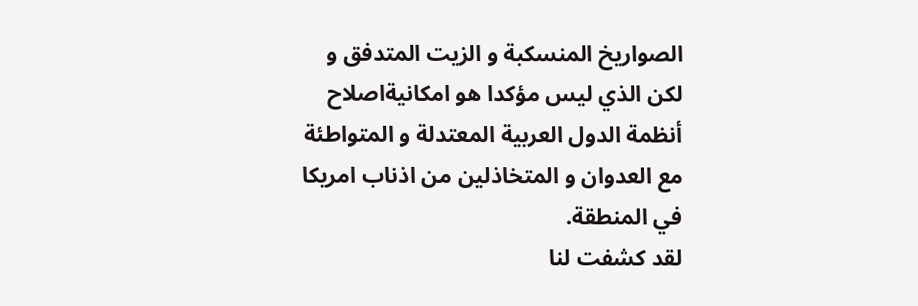الصواريخ المنسكبة و الزيت المتدفق و لكن الذي ليس مؤكدا هو امكانيةاصلاح أنظمة الدول العربية المعتدلة و المتواطئة مع العدوان و المتخاذلين من اذناب امريكا في المنطقة.
لقد كشفت لنا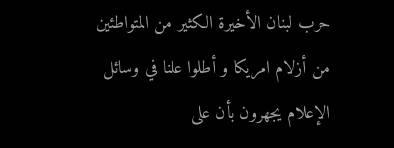حرب لبنان الأخيرة الكثير من المتواطئين من أزلام امريكا و أطلوا علنا في وسائل الإعلام يجهرون بأن على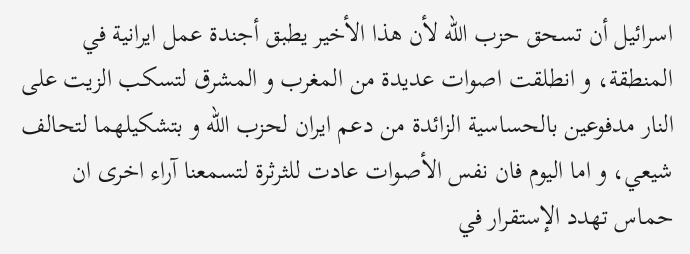اسرائيل أن تسحق حزب الله لأن هذا الأخير يطبق أجندة عمل ايرانية في المنطقة، و انطلقت اصوات عديدة من المغرب و المشرق لتسكب الزيت على النار مدفوعين بالحساسية الزائدة من دعم ايران لحزب الله و بتشكيلهما لتحالف شيعي، و اما اليوم فان نفس الأصوات عادت للثرثرة لتسمعنا آراء اخرى ان حماس تهدد الإستقرار في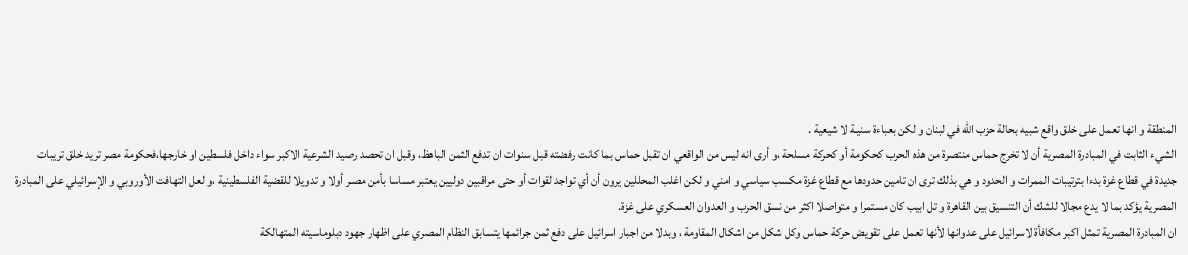المنطقة و انها تعمل على خلق واقع شبيه بحالة حزب الله في لبنان و لكن بعباءة سنيـة لا شيعية .
الشيء الثابت في المبادرة المصرية أن لا تخرج حماس منتصرة من هذه الحرب كحكومة أو كحركة مسلحة ،و أرى انه ليس من الواقعي ان تقبل حماس بما كانت رفضته قبل سنوات ان تدفع الثمن الباهظ، وقبل ان تحصد رصيد الشرعية الاكبر سواء داخل فلسطين او خارجها،فحكومة مصر تريد خلق تريبات جديدة في قطاع غزة بدءا بترتيبات الممرات و الحدود و هي بذلك ترى ان تامين حدودها مع قطاع غزة مكسب سياسي و امني و لكن اغلب المحللين يرون أن أي تواجد لقوات أو حتى مراقبين دوليين يعتبر مساسا بأمن مصـر أولا و تدويلا للقضية الفلسطينية ،و لعل التهافت الأوروبي و الإسرائيلي على المبادرة المصرية يؤكد بما لا يدع مجالا للشك أن التنسيق بين القاهرة و تل ابيب كان مستمرا و متواصلا اكثر من نسق الحرب و العدوان العسكري على غزة.
ان المبادرة المصرية تمثل اكبر مكافأة لاسرائيل على عدوانها لأنها تعمل على تقويض حركة حماس وكل شكل من اشكال المقاومة ، وبدلا من اجبار اسرائيل على دفع ثمن جرائمها يتسابق النظام المصري على اظهار جهود دبلوماسيته المتهالكة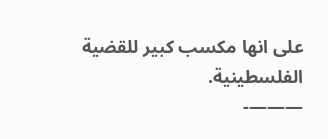على انها مكسب كبير للقضية الفلسطينية.
———-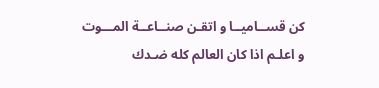كن قســاميــا و اتقـن صنــاعــة المـــوت
و اعلـم اذا كان العالم كله ضـدك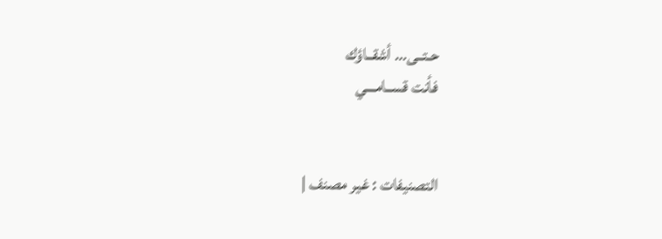حـتــى… أشقــاؤك
فأنت قســامـــي


التصنيفات : غير مصنف |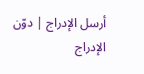أرسل الإدراج | دوّن الإدراج